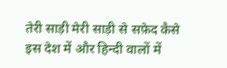तेरी साड़ी मेरी साड़ी से सफ़ेद कैसे
इस देश में और हिन्दी वालों में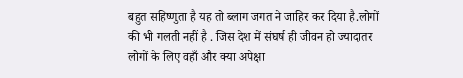बहुत सहिष्णुता है यह तो ब्लाग जगत ने जाहिर कर दिया है.लोगों की भी गलती नहीं है . जिस देश में संघर्ष ही जीवन हो ज्यादातर लोगों के लिए वहाँ और क्या अपेक्षा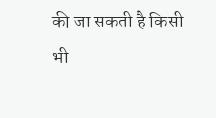की जा सकती है किसी भी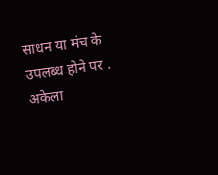साधन या मंच के उपलब्ध होने पर . अकेला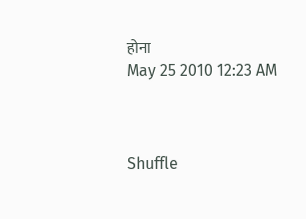होना
May 25 2010 12:23 AM



Shuffle